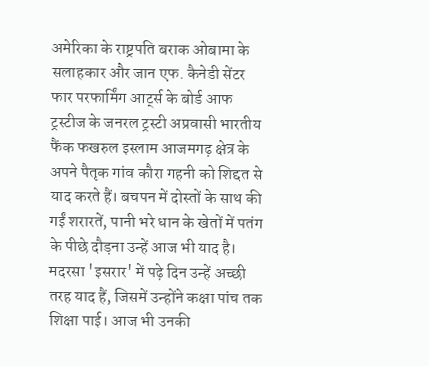अमेरिका के राष्ट्रपति बराक ओबामा के सलाहकार और जान एफ. कैनेडी सेंटर फार परफार्मिंग आर्ट्स के बोर्ड आफ ट्रस्टीज के जनरल ट्रस्टी अप्रवासी भारतीय फैंक फखरुल इस्लाम आजमगढ़ क्षेत्र के अपने पैतृक गांव कौरा गहनी को शिद्दत से याद करते हैं। बचपन में दोस्तों के साथ की गईं शरारतें, पानी भरे धान के खेतों में पतंग के पीछे दौड़ना उन्हें आज भी याद है। मदरसा 'इसरार' में पढ़े दिन उन्हें अच्छी तरह याद हैं, जिसमें उन्होंने कक्षा पांच तक शिक्षा पाई। आज भी उनकी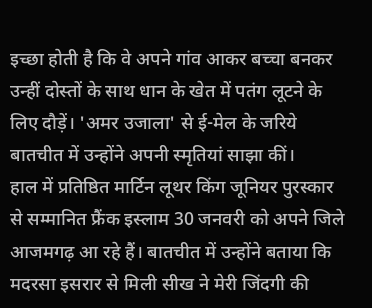इच्छा होती है कि वे अपने गांव आकर बच्चा बनकर उन्हीं दोस्तों के साथ धान के खेत में पतंग लूटने के लिए दौड़ें। 'अमर उजाला' से ई-मेल के जरिये बातचीत में उन्होंने अपनी स्मृतियां साझा कीं।
हाल में प्रतिष्ठित मार्टिन लूथर किंग जूनियर पुरस्कार से सम्मानित फ्रैंक इस्लाम 30 जनवरी को अपने जिले आजमगढ़ आ रहे हैं। बातचीत में उन्होंने बताया कि मदरसा इसरार से मिली सीख ने मेरी जिंदगी की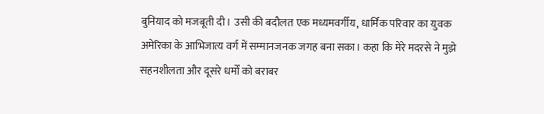बुनियाद को मजबूती दी। उसी की बदौलत एक मध्यमवर्गीय, धार्मिक परिवार का युवक अमेरिका के आभिजात्य वर्ग में सम्मानजनक जगह बना सका। कहा कि मेरे मदरसे ने मुझे सहनशीलता और दूसरे धर्मों को बराबर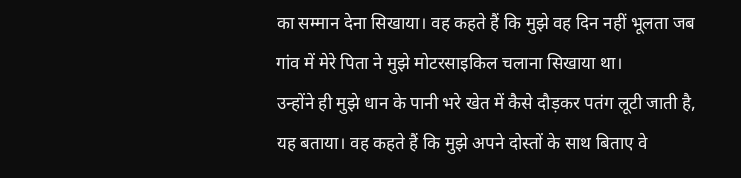का सम्मान देना सिखाया। वह कहते हैं कि मुझे वह दिन नहीं भूलता जब गांव में मेरे पिता ने मुझे मोटरसाइकिल चलाना सिखाया था।
उन्होंने ही मुझे धान के पानी भरे खेत में कैसे दौड़कर पतंग लूटी जाती है, यह बताया। वह कहते हैं कि मुझे अपने दोस्तों के साथ बिताए वे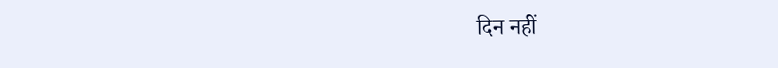दिन नहीं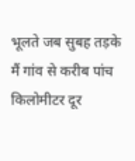भूलते जब सुबह तड़के मैं गांव से करीब पांच किलोमीटर दूर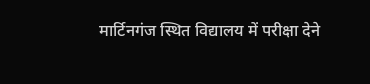मार्टिनगंज स्थित विद्यालय में परीक्षा देने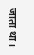जाता था।